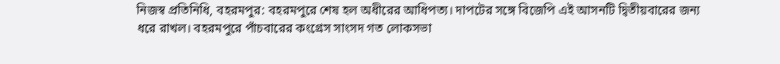নিজস্ব প্রতিনিধি, বহরমপুর: বহরমপুরে শেষ হল অধীরের আধিপত্য। দাপটের সঙ্গে বিজেপি এই আসনটি দ্বিতীয়বারের জন্য ধরে রাখল। বহরমপুরে পাঁচবারের কংগ্রেস সাংসদ গত লোকসভা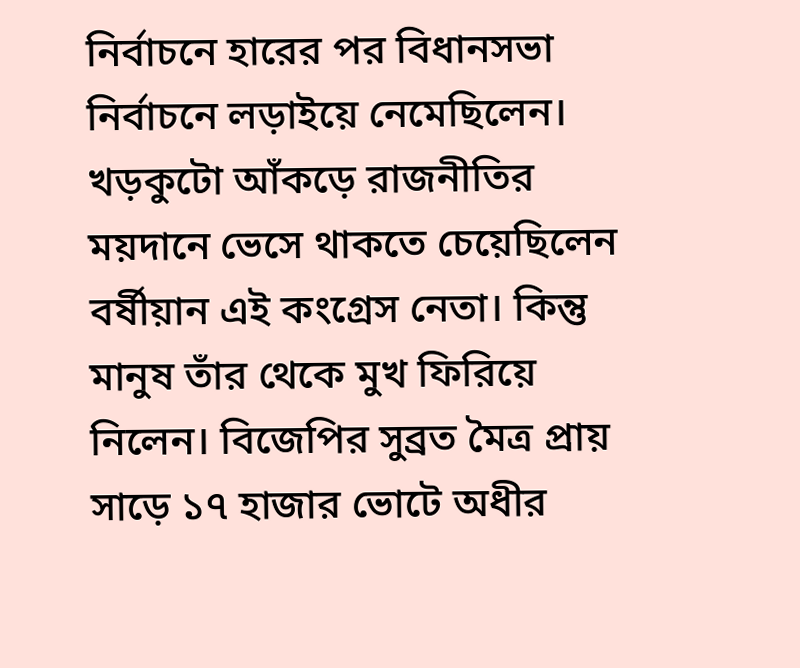নির্বাচনে হারের পর বিধানসভা নির্বাচনে লড়াইয়ে নেমেছিলেন। খড়কুটো আঁকড়ে রাজনীতির ময়দানে ভেসে থাকতে চেয়েছিলেন বর্ষীয়ান এই কংগ্রেস নেতা। কিন্তু মানুষ তাঁর থেকে মুখ ফিরিয়ে নিলেন। বিজেপির সুব্রত মৈত্র প্রায় সাড়ে ১৭ হাজার ভোটে অধীর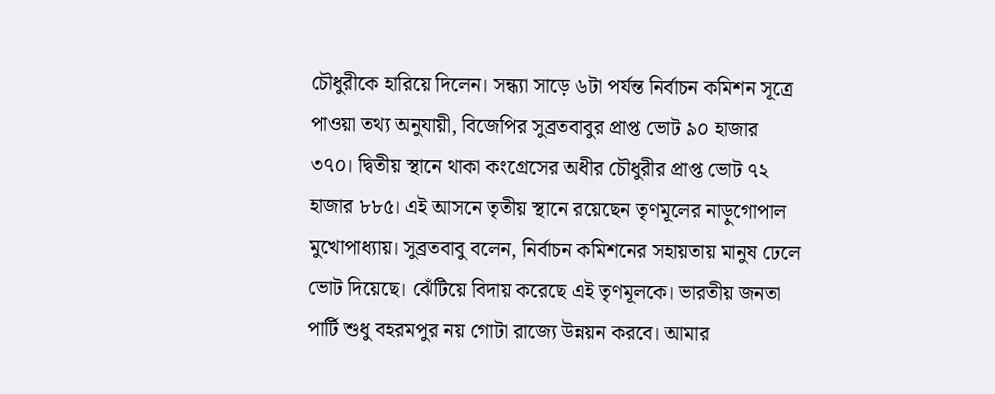চৌধুরীকে হারিয়ে দিলেন। সন্ধ্যা সাড়ে ৬টা পর্যন্ত নির্বাচন কমিশন সূত্রে পাওয়া তথ্য অনুযায়ী, বিজেপির সুব্রতবাবুর প্রাপ্ত ভোট ৯০ হাজার ৩৭০। দ্বিতীয় স্থানে থাকা কংগ্রেসের অধীর চৌধুরীর প্রাপ্ত ভোট ৭২ হাজার ৮৮৫। এই আসনে তৃতীয় স্থানে রয়েছেন তৃণমূলের নাড়ুগোপাল মুখোপাধ্যায়। সুব্রতবাবু বলেন, নির্বাচন কমিশনের সহায়তায় মানুষ ঢেলে ভোট দিয়েছে। ঝেঁটিয়ে বিদায় করেছে এই তৃণমূলকে। ভারতীয় জনতা পার্টি শুধু বহরমপুর নয় গোটা রাজ্যে উন্নয়ন করবে। আমার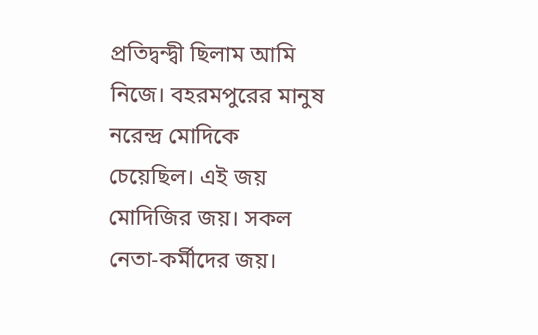প্রতিদ্বন্দ্বী ছিলাম আমি নিজে। বহরমপুরের মানুষ নরেন্দ্র মোদিকে চেয়েছিল। এই জয় মোদিজির জয়। সকল নেতা-কর্মীদের জয়।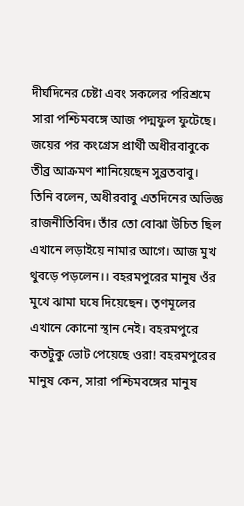দীর্ঘদিনের চেষ্টা এবং সকলের পরিশ্রমে সারা পশ্চিমবঙ্গে আজ পদ্মফুল ফুটেছে। জয়ের পর কংগ্রেস প্রার্থী অধীরবাবুকে তীব্র আক্রমণ শানিয়েছেন সুব্রতবাবু। তিনি বলেন, অধীরবাবু এতদিনের অভিজ্ঞ রাজনীতিবিদ। তাঁর তো বোঝা উচিত ছিল এখানে লড়াইয়ে নামার আগে। আজ মুখ থুবড়ে পড়লেন।। বহরমপুরের মানুষ ওঁর মুখে ঝামা ঘষে দিয়েছেন। তৃণমূলের এখানে কোনো স্থান নেই। বহরমপুরে কতটুকু ভোট পেয়েছে ওরা! বহরমপুরের মানুষ কেন, সারা পশ্চিমবঙ্গের মানুষ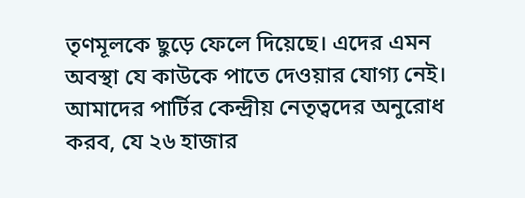তৃণমূলকে ছুড়ে ফেলে দিয়েছে। এদের এমন অবস্থা যে কাউকে পাতে দেওয়ার যোগ্য নেই। আমাদের পার্টির কেন্দ্রীয় নেতৃত্বদের অনুরোধ করব, যে ২৬ হাজার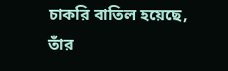চাকরি বাতিল হয়েছে, তাঁর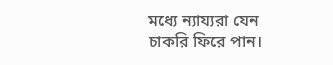মধ্যে ন্যায্যরা যেন চাকরি ফিরে পান।